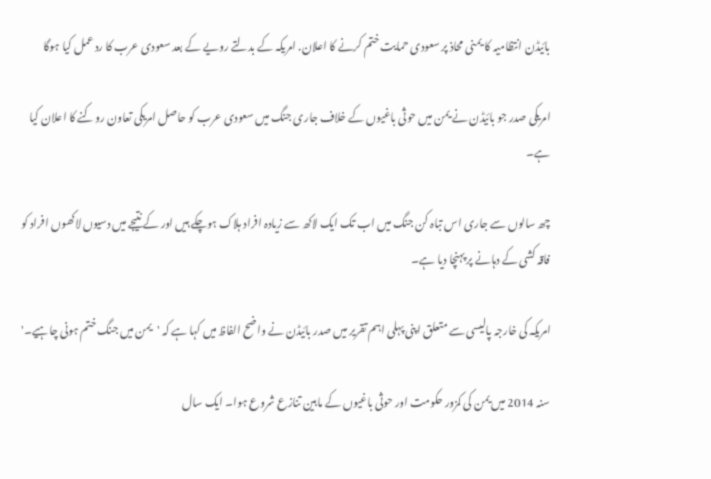بائیڈن انتظامیہ کا یمنی محاذ پر سعودی حمایت ختم کرنے کا اعلان. امریکہ کے بدلتے رویے کے بعد سعودی عرب کا رد عمل کیا ہوگا

امریکی صدر جو بائیڈن نے یمن میں حوثی باغیوں کے خلاف جاری جنگ میں سعودی عرب کو حاصل امریکی تعاون روکنے کا اعلان کیا ہے۔

چھ سالوں سے جاری اس تباہ کن جنگ میں اب تک ایک لاکھ سے زیادہ افراد ہلاک ہوچکے ہیں اور کے نتیجے میں دسیوں لاکھوں افراد کو فاقہ کشی کے دہانے پر پہنچا دیا ہے۔

امریکہ کی خارجہ پالیسی سے متعلق اپنی پہلی اہم تقریر میں صدر بائیڈن نے واضح الفاظ میں کہا ہے کہ 'یمن میں جنگ ختم ہونی چاہیے۔'

سنہ 2014 میں یمن کی کمزور حکومت اور حوثی باغیوں کے مابین تنازع شروع ہوا۔ ایک سال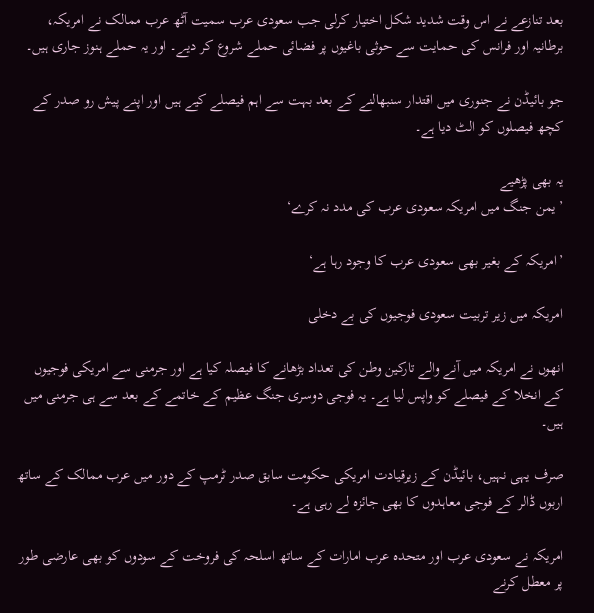بعد تنازعے نے اس وقت شدید شکل اختیار کرلی جب سعودی عرب سمیت آٹھ عرب ممالک نے امریکہ، برطانیہ اور فرانس کی حمایت سے حوثی باغیوں پر فضائی حملے شروع کر دیے۔ اور یہ حملے ہنوز جاری ہیں۔

جو بائیڈن نے جنوری میں اقتدار سنبھالنے کے بعد بہت سے اہم فیصلے کیے ہیں اور اپنے پیش رو صدر کے کچھ فیصلوں کو الٹ دیا ہے۔

یہ بھی پڑھیے
’یمن جنگ میں امریکہ سعودی عرب کی مدد نہ کرے‘

’امریکہ کے بغیر بھی سعودی عرب کا وجود رہا ہے‘

امریکہ میں زیر تربیت سعودی فوجیوں کی بے دخلی

انھوں نے امریکہ میں آنے والے تارکین وطن کی تعداد بڑھانے کا فیصلہ کیا ہے اور جرمنی سے امریکی فوجیوں کے انخلا کے فیصلے کو واپس لیا ہے۔ یہ فوجی دوسری جنگ عظیم کے خاتمے کے بعد سے ہی جرمنی میں ہیں۔

صرف یہی نہیں، بائیڈن کے زیرقیادت امریکی حکومت سابق صدر ٹرمپ کے دور میں عرب ممالک کے ساتھ اربوں ڈالر کے فوجی معاہدوں کا بھی جائزہ لے رہی ہے۔

امریکہ نے سعودی عرب اور متحدہ عرب امارات کے ساتھ اسلحہ کی فروخت کے سودوں کو بھی عارضی طور پر معطل کرنے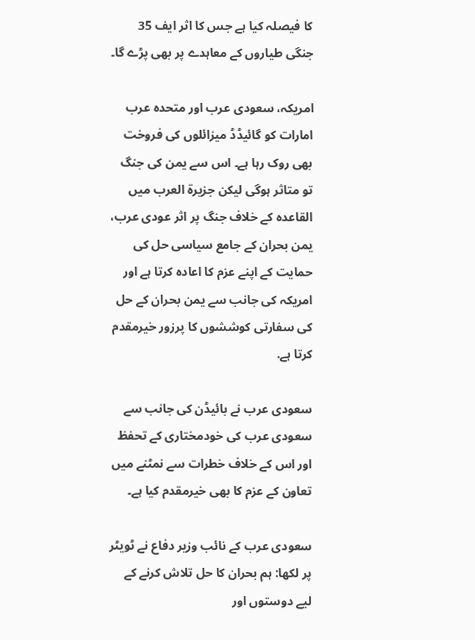کا فیصلہ کیا ہے جس کا اثر ایف 35 جنگی طیاروں کے معاہدے پر بھی پڑے گا۔

امریکہ، سعودی عرب اور متحدہ عرب امارات کو گائیڈڈ میزائلوں کی فروخت بھی روک رہا ہے۔ اس سے یمن کی جنگ تو متاثر ہوگی لیکن جزیرۃ العرب میں القاعدہ کے خلاف جنگ پر اثر عودی عرب، یمن بحران کے جامع سیاسی حل کی حمایت کے اپنے عزم کا اعادہ کرتا ہے اور امریکہ کی جانب سے یمن بحران کے حل کی سفارتی کوششوں کا پرزور خیرمقدم کرتا ہے.

سعودی عرب نے بائیڈن کی جانب سے سعودی عرب کی خودمختاری کے تحفظ اور اس کے خلاف خطرات سے نمٹنے میں تعاون کے عزم کا بھی خیرمقدم کیا ہے۔

سعودی عرب کے نائب وزیر دفاع نے ٹویٹر پر لکھا: ہم بحران کا حل تلاش کرنے کے لیے دوستوں اور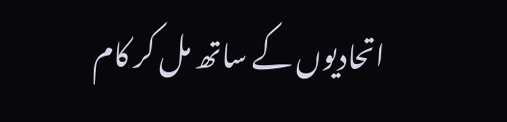اتحادیوں کے ساتھ مل کر کام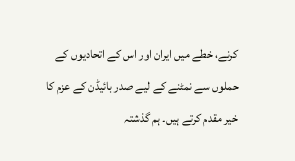کرنے، خطے میں ایران اور اس کے اتحادیوں کے حملوں سے نمٹنے کے لیے صدر بائیڈن کے عزم کا خیر مقدم کرتے ہیں۔ ہم گذشتہ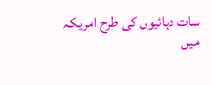سات دہائیوں کی طرح امریکہ میں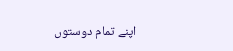اپنے تمام دوستوں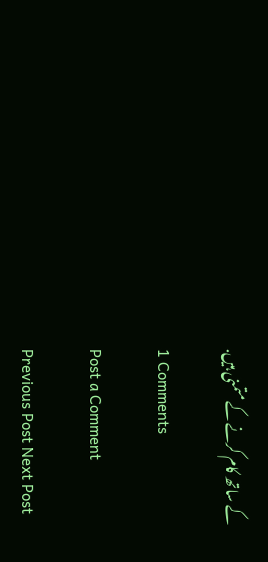کے ساتھ کام کرنے کے متمنی ہیں.

1 Comments

Post a Comment

Previous Post Next Post